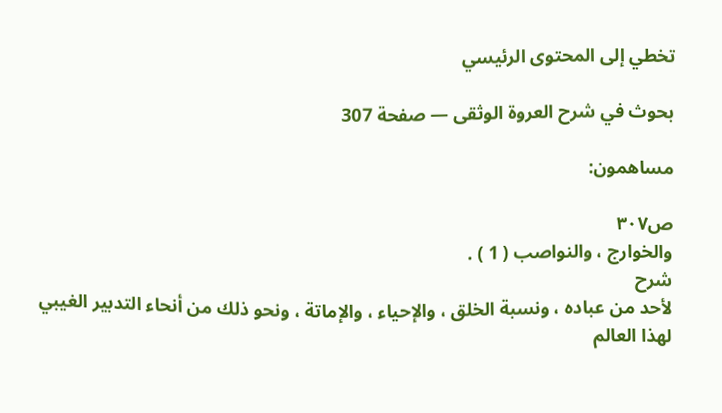تخطي إلى المحتوى الرئيسي

بحوث في شرح العروة الوثقى — صفحة 307

مساهمون:

ص٣٠٧
والخوارج ، والنواصب ( 1 ) .
شرح
لأحد من عباده ، ونسبة الخلق ، والإحياء ، والإماتة ، ونحو ذلك من أنحاء التدبير الغيبي لهذا العالم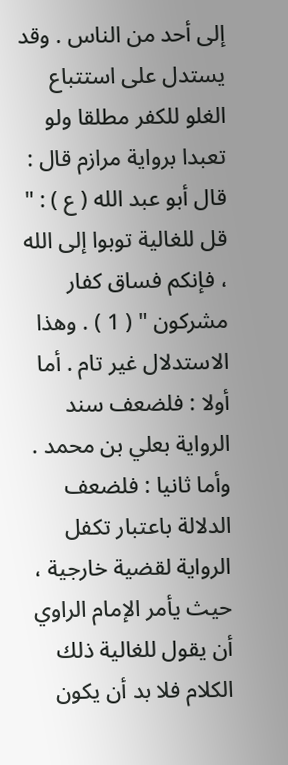إلى أحد من الناس . وقد يستدل على استتباع الغلو للكفر مطلقا ولو تعبدا برواية مرازم قال : قال أبو عبد الله ( ع ) : " قل للغالية توبوا إلى الله ، فإنكم فساق كفار مشركون " ( 1 ) . وهذا الاستدلال غير تام . أما أولا : فلضعف سند الرواية بعلي بن محمد . وأما ثانيا : فلضعف الدلالة باعتبار تكفل الرواية لقضية خارجية ، حيث يأمر الإمام الراوي أن يقول للغالية ذلك الكلام فلا بد أن يكون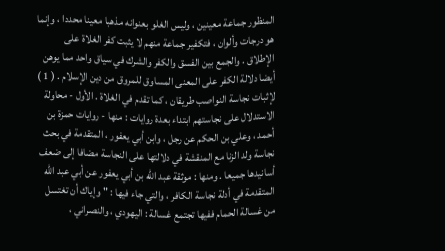المنظور جماعة معينين ، وليس الغلو بعنوانه مذهبا معينا محددا ، وإنما هو درجات وألوان ، فتكفير جماعة منهم لا يثبت كفر الغلاة على الإطلاق . والجمع بين الفسق والكفر والشرك في سياق واحد مما يوهن أيضا دلالة الكفر على المعنى المساوق للمروق من دين الإسلام . ( 1 ) لإثبات نجاسة النواصب طريقان ، كما تقدم في الغلاة . الأول - محاولة الاستدلال على نجاستهم ابتداء بعدة روايات : منها - روايات حمزة بن أحمد ، وعلي بن الحكم عن رجل ، وابن أبي يعفور ، المتقدمة في بحث نجاسة ولد الزنا مع المنقشة في دلالتها على النجاسة مضافا إلى ضعف أسانيدها جميعا . ومنها : موثقة عبد الله بن أبي يعفور عن أبي عبد الله المتقدمة في أدلة نجاسة الكافر ، والتي جاء فيها : " وإياك أن تغتسل من غسالة الحمام ففيها تجتمع غسالة : اليهودي ، والنصراني ،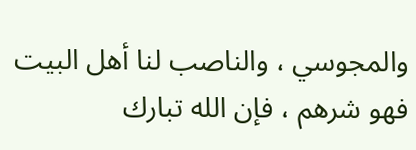والمجوسي ، والناصب لنا أهل البيت فهو شرهم ، فإن الله تبارك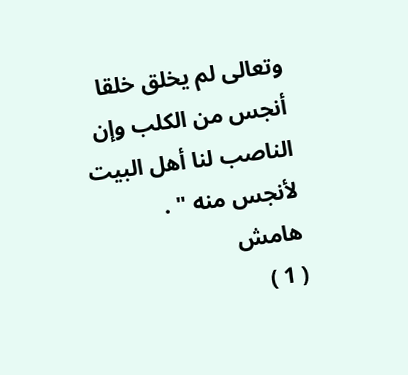وتعالى لم يخلق خلقا أنجس من الكلب وإن الناصب لنا أهل البيت لأنجس منه " .
هامش
( 1 )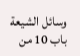وسائل الشيعة باب 10 من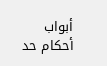أبواب أحكام حد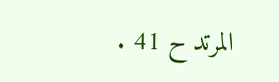المرتد ح 41 .